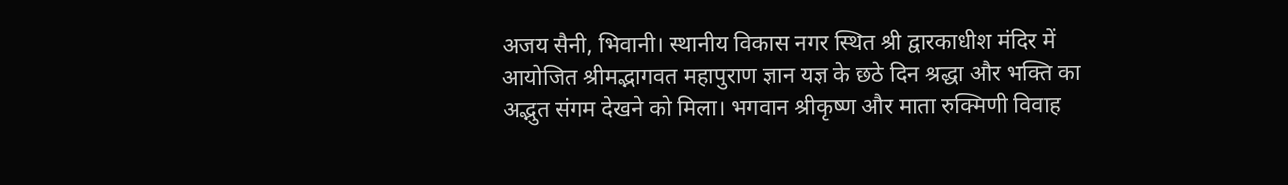अजय सैनी, भिवानी। स्थानीय विकास नगर स्थित श्री द्वारकाधीश मंदिर में आयोजित श्रीमद्भागवत महापुराण ज्ञान यज्ञ के छठे दिन श्रद्धा और भक्ति का अद्भुत संगम देखने को मिला। भगवान श्रीकृष्ण और माता रुक्मिणी विवाह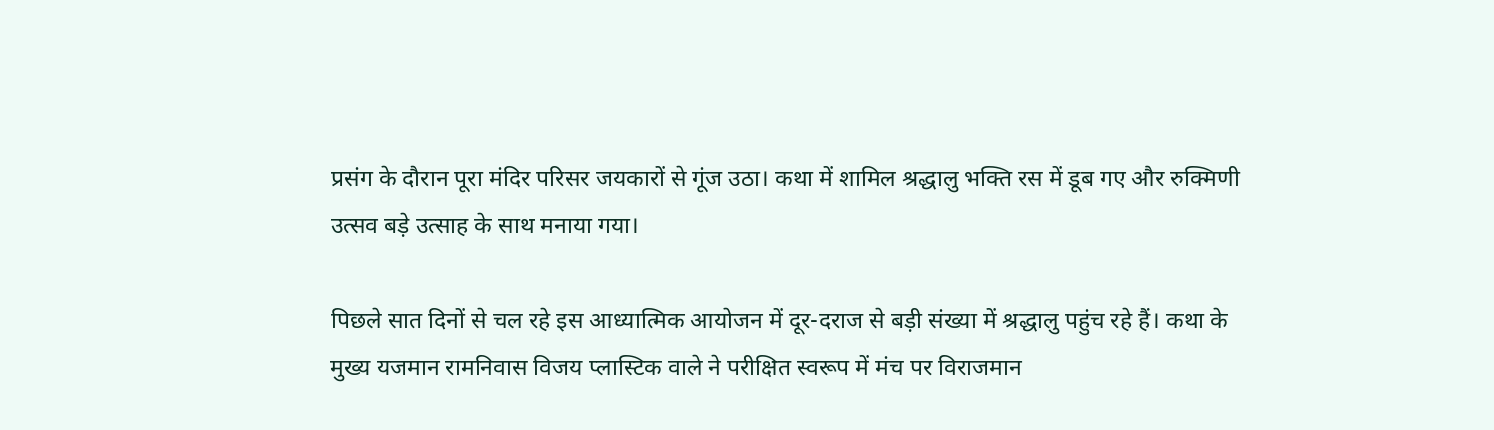प्रसंग के दौरान पूरा मंदिर परिसर जयकारों से गूंज उठा। कथा में शामिल श्रद्धालु भक्ति रस में डूब गए और रुक्मिणी उत्सव बड़े उत्साह के साथ मनाया गया।

पिछले सात दिनों से चल रहे इस आध्यात्मिक आयोजन में दूर-दराज से बड़ी संख्या में श्रद्धालु पहुंच रहे हैं। कथा के मुख्य यजमान रामनिवास विजय प्लास्टिक वाले ने परीक्षित स्वरूप में मंच पर विराजमान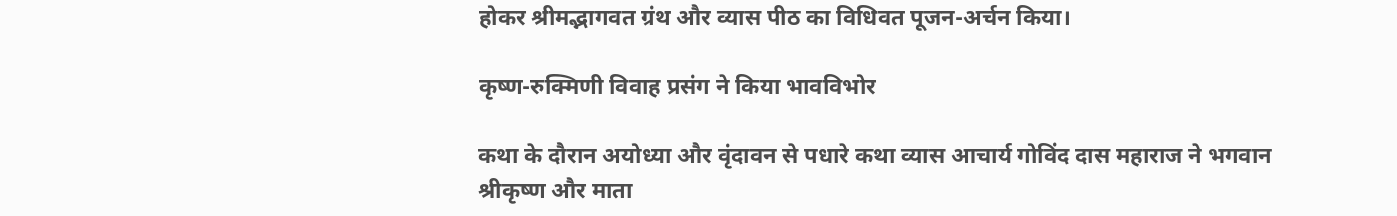होकर श्रीमद्भागवत ग्रंथ और व्यास पीठ का विधिवत पूजन-अर्चन किया।

कृष्ण-रुक्मिणी विवाह प्रसंग ने किया भावविभोर

कथा के दौरान अयोध्या और वृंदावन से पधारे कथा व्यास आचार्य गोविंद दास महाराज ने भगवान श्रीकृष्ण और माता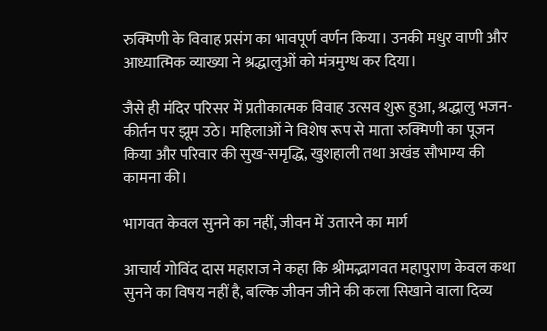रुक्मिणी के विवाह प्रसंग का भावपूर्ण वर्णन किया। उनकी मधुर वाणी और आध्यात्मिक व्याख्या ने श्रद्धालुओं को मंत्रमुग्ध कर दिया।

जैसे ही मंदिर परिसर में प्रतीकात्मक विवाह उत्सव शुरू हुआ, श्रद्धालु भजन-कीर्तन पर झूम उठे। महिलाओं ने विशेष रूप से माता रुक्मिणी का पूजन किया और परिवार की सुख-समृद्धि, खुशहाली तथा अखंड सौभाग्य की कामना की।

भागवत केवल सुनने का नहीं, जीवन में उतारने का मार्ग

आचार्य गोविंद दास महाराज ने कहा कि श्रीमद्भागवत महापुराण केवल कथा सुनने का विषय नहीं है, बल्कि जीवन जीने की कला सिखाने वाला दिव्य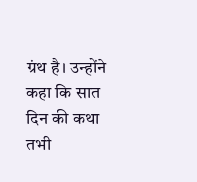ग्रंथ है। उन्होंने कहा कि सात दिन की कथा तभी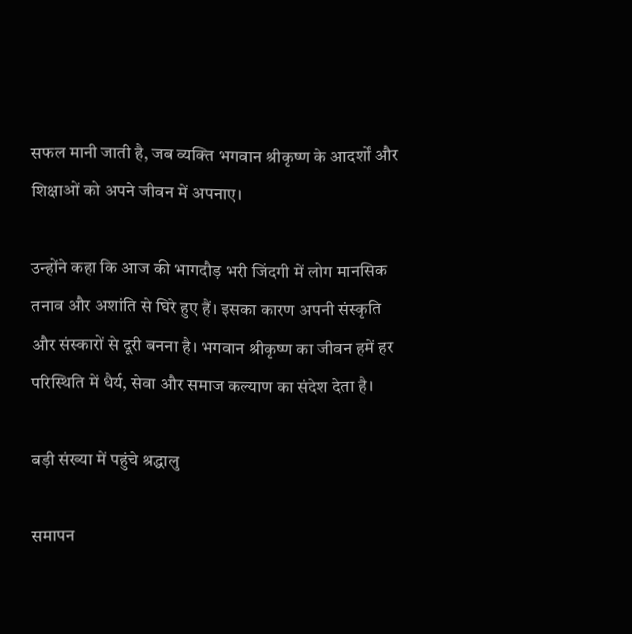सफल मानी जाती है, जब व्यक्ति भगवान श्रीकृष्ण के आदर्शों और शिक्षाओं को अपने जीवन में अपनाए।

उन्होंने कहा कि आज की भागदौड़ भरी जिंदगी में लोग मानसिक तनाव और अशांति से घिरे हुए हैं। इसका कारण अपनी संस्कृति और संस्कारों से दूरी बनना है। भगवान श्रीकृष्ण का जीवन हमें हर परिस्थिति में धैर्य, सेवा और समाज कल्याण का संदेश देता है।

बड़ी संख्या में पहुंचे श्रद्धालु

समापन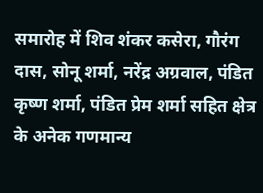समारोह में शिव शंकर कसेरा, गौरंग दास, सोनू शर्मा, नरेंद्र अग्रवाल, पंडित कृष्ण शर्मा, पंडित प्रेम शर्मा सहित क्षेत्र के अनेक गणमान्य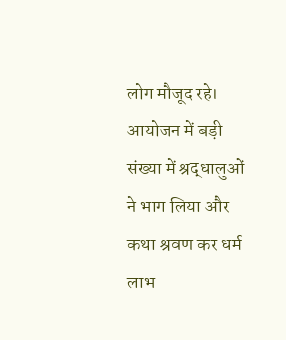लोग मौजूद रहे। आयोजन में बड़ी संख्या में श्रद्धालुओं ने भाग लिया और कथा श्रवण कर धर्म लाभ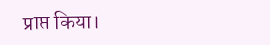प्राप्त किया।